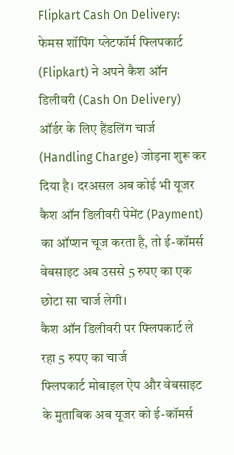Flipkart Cash On Delivery: फेमस शॉपिंग प्लेटफॉर्म फ्लिपकार्ट (Flipkart) ने अपने कैश ऑन डिलीवरी (Cash On Delivery) ऑर्डर के लिए हैंडलिंग चार्ज (Handling Charge) जोड़ना शुरू कर दिया है। दरअसल अब कोई भी यूजर कैश ऑन डिलीवरी पेमेंट (Payment) का ऑप्शन चूज करता है, तो ई-कॉमर्स वेबसाइट अब उससे 5 रुपए का एक छोटा सा चार्ज लेगी।
कैश ऑन डिलीवरी पर फ्लिपकार्ट ले रहा 5 रुपए का चार्ज
फ्लिपकार्ट मोबाइल ऐप और वेबसाइट के मुताबिक अब यूजर को ई-कॉमर्स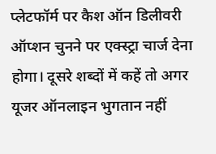प्लेटफॉर्म पर कैश ऑन डिलीवरी ऑप्शन चुनने पर एक्स्ट्रा चार्ज देना होगा। दूसरे शब्दों में कहें तो अगर यूजर ऑनलाइन भुगतान नहीं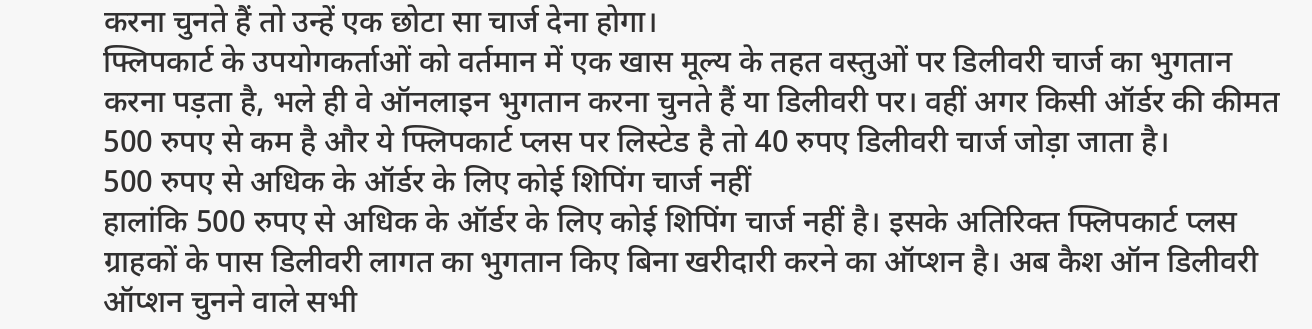करना चुनते हैं तो उन्हें एक छोटा सा चार्ज देना होगा।
फ्लिपकार्ट के उपयोगकर्ताओं को वर्तमान में एक खास मूल्य के तहत वस्तुओं पर डिलीवरी चार्ज का भुगतान करना पड़ता है, भले ही वे ऑनलाइन भुगतान करना चुनते हैं या डिलीवरी पर। वहीं अगर किसी ऑर्डर की कीमत 500 रुपए से कम है और ये फ्लिपकार्ट प्लस पर लिस्टेड है तो 40 रुपए डिलीवरी चार्ज जोड़ा जाता है।
500 रुपए से अधिक के ऑर्डर के लिए कोई शिपिंग चार्ज नहीं
हालांकि 500 रुपए से अधिक के ऑर्डर के लिए कोई शिपिंग चार्ज नहीं है। इसके अतिरिक्त फ्लिपकार्ट प्लस ग्राहकों के पास डिलीवरी लागत का भुगतान किए बिना खरीदारी करने का ऑप्शन है। अब कैश ऑन डिलीवरी ऑप्शन चुनने वाले सभी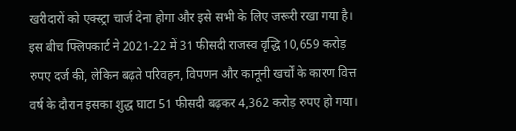खरीदारों को एक्स्ट्रा चार्ज देना होगा और इसे सभी के लिए जरूरी रखा गया है।
इस बीच फ्लिपकार्ट ने 2021-22 में 31 फीसदी राजस्व वृद्धि 10,659 करोड़ रुपए दर्ज की, लेकिन बढ़ते परिवहन, विपणन और कानूनी खर्चों के कारण वित्त वर्ष के दौरान इसका शुद्ध घाटा 51 फीसदी बढ़कर 4,362 करोड़ रुपए हो गया।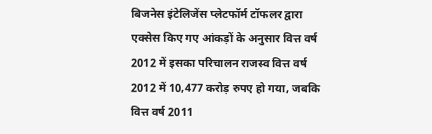बिजनेस इंटेलिजेंस प्लेटफॉर्म टॉफलर द्वारा एक्सेस किए गए आंकड़ों के अनुसार वित्त वर्ष 2012 में इसका परिचालन राजस्व वित्त वर्ष 2012 में 10,477 करोड़ रुपए हो गया, जबकि वित्त वर्ष 2011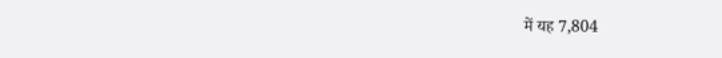में यह 7,804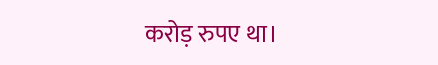करोड़ रुपए था।